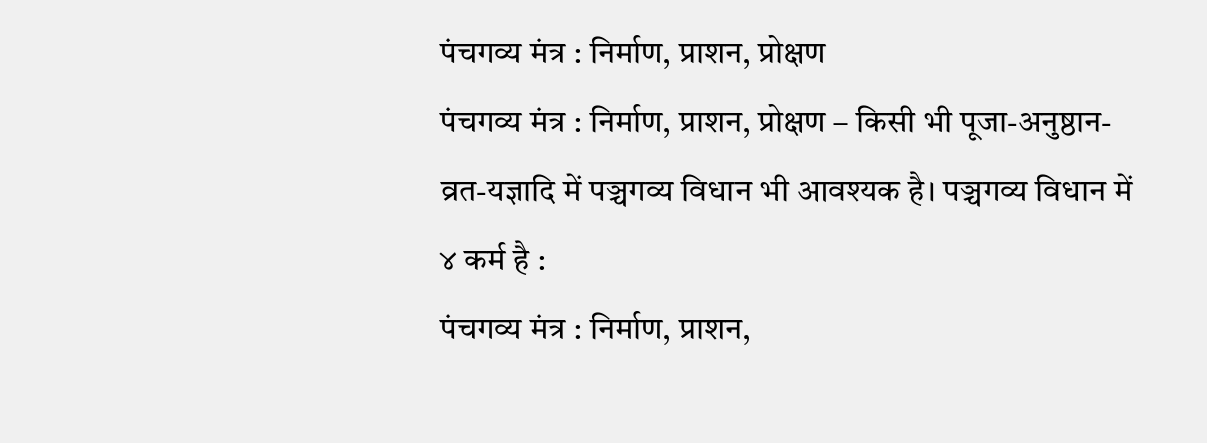पंचगव्य मंत्र : निर्माण, प्राशन, प्रोक्षण
पंचगव्य मंत्र : निर्माण, प्राशन, प्रोक्षण – किसी भी पूजा-अनुष्ठान-व्रत-यज्ञादि में पञ्चगव्य विधान भी आवश्यक है। पञ्चगव्य विधान में ४ कर्म है :
पंचगव्य मंत्र : निर्माण, प्राशन,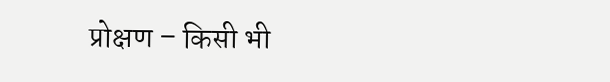प्रोक्षण – किसी भी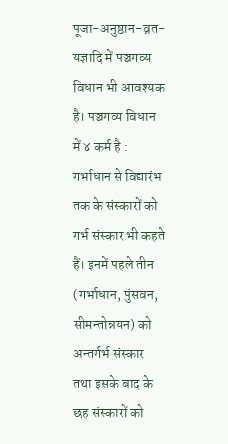पूजा-अनुष्ठान-व्रत-यज्ञादि में पञ्चगव्य विधान भी आवश्यक है। पञ्चगव्य विधान में ४ कर्म है :
गर्भाधान से विद्यारंभ तक के संस्कारों को गर्भ संस्कार भी कहते हैं। इनमें पहले तीन (गर्भाधान, पुंसवन, सीमन्तोन्नयन) को अन्तर्गर्भ संस्कार तथा इसके बाद के छह संस्कारों को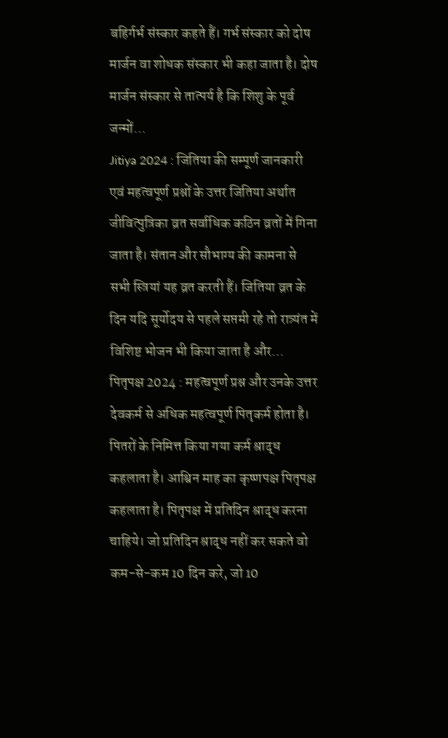बहिर्गर्भ संस्कार कहते हैं। गर्भ संस्कार को दोष मार्जन वा शोधक संस्कार भी कहा जाता है। दोष मार्जन संस्कार से तात्पर्य है कि शिशु के पूर्व जन्मों…
Jitiya 2024 : जितिया की सम्पूर्ण जानकारी एवं महत्वपूर्ण प्रश्नों के उत्तर जितिया अर्थात जीवित्पुत्रिका व्रत सर्वाधिक कठिन व्रतों में गिना जाता है। संतान और सौभाग्य की कामना से सभी स्त्रियां यह व्रत करती हैं। जितिया व्रत के दिन यदि सूर्योदय से पहले सप्तमी रहे तो रात्र्यंत में विशिष्ट भोजन भी किया जाता है और…
पितृपक्ष 2024 : महत्वपूर्ण प्रश्न और उनके उत्तर देवकर्म से अधिक महत्वपूर्ण पितृकर्म होता है। पितरों के निमित्त किया गया कर्म श्राद्ध कहलाता है। आश्विन माह का कृष्णपक्ष पितृपक्ष कहलाता है। पितृपक्ष में प्रतिदिन श्राद्ध करना चाहिये। जो प्रतिदिन श्राद्ध नहीं कर सकते वो कम-से-कम 10 दिन करे, जो 10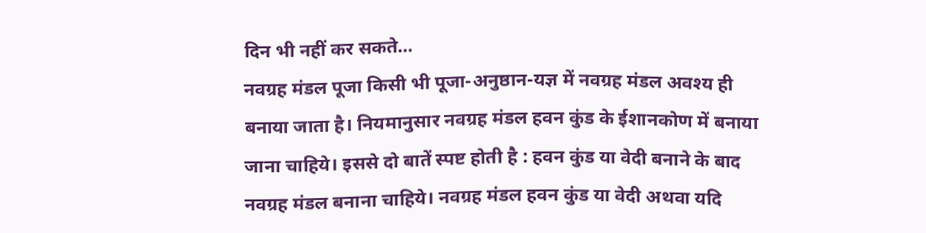दिन भी नहीं कर सकते…
नवग्रह मंडल पूजा किसी भी पूजा-अनुष्ठान-यज्ञ में नवग्रह मंडल अवश्य ही बनाया जाता है। नियमानुसार नवग्रह मंडल हवन कुंड के ईशानकोण में बनाया जाना चाहिये। इससे दो बातें स्पष्ट होती है : हवन कुंड या वेदी बनाने के बाद नवग्रह मंडल बनाना चाहिये। नवग्रह मंडल हवन कुंड या वेदी अथवा यदि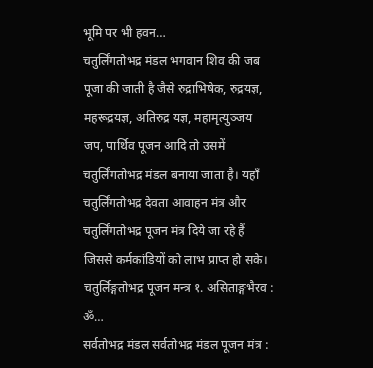भूमि पर भी हवन…
चतुर्लिंगतोभद्र मंडल भगवान शिव की जब पूजा की जाती है जैसे रुद्राभिषेक, रुद्रयज्ञ, महरूद्रयज्ञ, अतिरुद्र यज्ञ, महामृत्युञ्जय जप, पार्थिव पूजन आदि तो उसमें चतुर्लिंगतोभद्र मंडल बनाया जाता है। यहाँ चतुर्लिंगतोभद्र देवता आवाहन मंत्र और चतुर्लिंगतोभद्र पूजन मंत्र दिये जा रहे हैं जिससे कर्मकांडियों को लाभ प्राप्त हो सके। चतुर्लिङ्गतोभद्र पूजन मन्त्र १. असिताङ्गभैरव : ॐ…
सर्वतोभद्र मंडल सर्वतोभद्र मंडल पूजन मंत्र :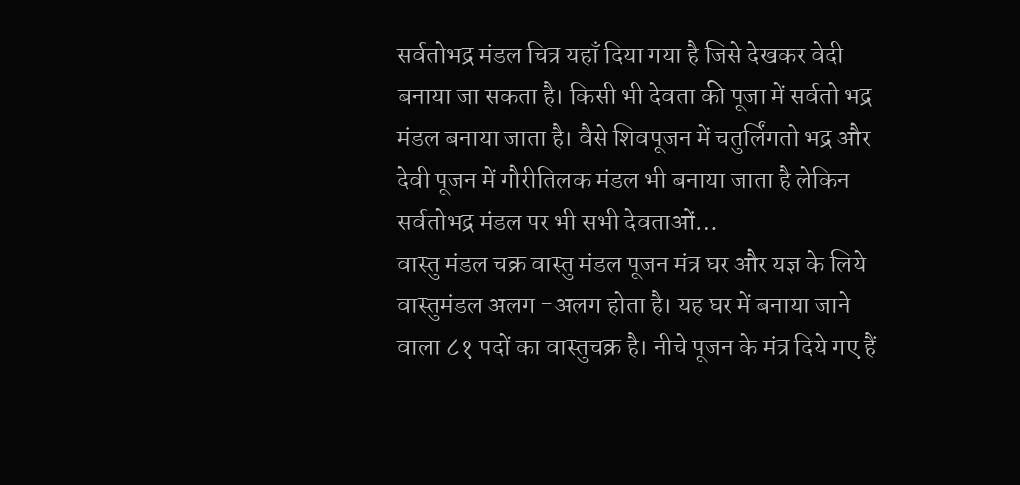सर्वतोभद्र मंडल चित्र यहाँ दिया गया है जिसे देखकर वेदी बनाया जा सकता है। किसी भी देवता की पूजा में सर्वतो भद्र मंडल बनाया जाता है। वैसे शिवपूजन में चतुर्लिंगतो भद्र और देवी पूजन में गौरीतिलक मंडल भी बनाया जाता है लेकिन सर्वतोभद्र मंडल पर भी सभी देवताओं…
वास्तु मंडल चक्र वास्तु मंडल पूजन मंत्र घर और यज्ञ के लिये वास्तुमंडल अलग -अलग होता है। यह घर में बनाया जाने वाला ८१ पदों का वास्तुचक्र है। नीचे पूजन के मंत्र दिये गए हैं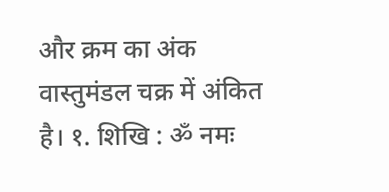और क्रम का अंक वास्तुमंडल चक्र में अंकित है। १. शिखि : ॐ नमः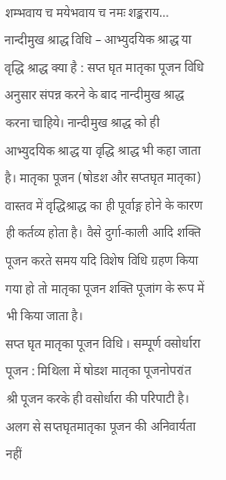शम्भवाय च मयेभवाय च नमः शङ्कराय…
नान्दीमुख श्राद्ध विधि – आभ्युदयिक श्राद्ध या वृद्धि श्राद्ध क्या है : सप्त घृत मातृका पूजन विधि अनुसार संपन्न करने के बाद नान्दीमुख श्राद्ध करना चाहिये। नान्दीमुख श्राद्ध को ही आभ्युदयिक श्राद्ध या वृद्धि श्राद्ध भी कहा जाता है। मातृका पूजन (षोडश और सप्तघृत मातृका) वास्तव में वृद्धिश्राद्ध का ही पूर्वाङ्ग होने के कारण ही कर्तव्य होता है। वैसे दुर्गा-काली आदि शक्ति पूजन करते समय यदि विशेष विधि ग्रहण किया गया हो तो मातृका पूजन शक्ति पूजांग के रूप में भी किया जाता है।
सप्त घृत मातृका पूजन विधि । सम्पूर्ण वसोर्धारा पूजन : मिथिला में षोडश मातृका पूजनोपरांत श्री पूजन करके ही वसोर्धारा की परिपाटी है। अलग से सप्तघृतमातृका पूजन की अनिवार्यता नहीं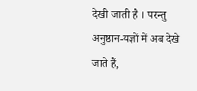देखी जाती है । परन्तु अनुष्ठान-यज्ञों में अब देखे जाते हैं,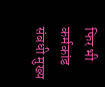फिर भी कर्मकांड संबधी मुख्य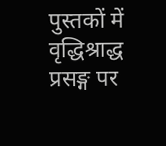पुस्तकों में वृद्धिश्राद्ध प्रसङ्ग पर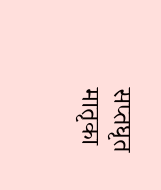सप्तघृत मातृका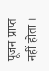पूजन प्राप्त नहीं होता ।